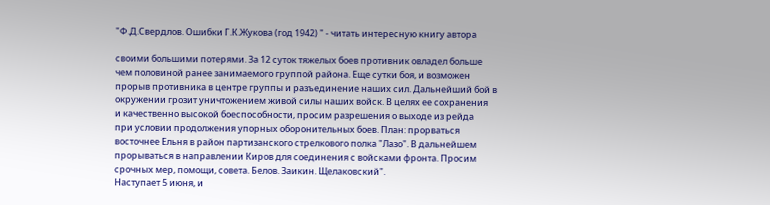"Ф.Д.Свердлов. Ошибки Г.К.Жукова (год 1942) " - читать интересную книгу автора

своими большими потерями. За 12 суток тяжелых боев противник овладел больше
чем половиной ранее занимаемого группой района. Еще сутки боя, и возможен
прорыв противника в центре группы и разъединение наших сил. Дальнейший бой в
окружении грозит уничтожением живой силы наших войск. В целях ее сохранения
и качественно высокой боеспособности, просим разрешения о выходе из рейда
при условии продолжения упорных оборонительных боев. План: прорваться
восточнее Ельня в район партизанского стрелкового полка "Лазо". В дальнейшем
прорываться в направлении Киров для соединения с войсками фронта. Просим
срочных мер, помощи, совета. Белов. Заикин. Щелаковский".
Наступает 5 июня, и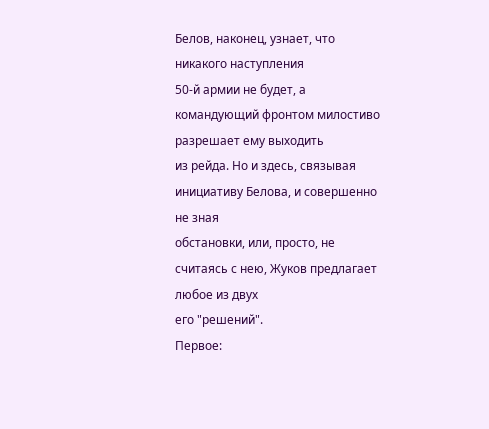Белов, наконец, узнает, что никакого наступления
50-й армии не будет, а командующий фронтом милостиво разрешает ему выходить
из рейда. Но и здесь, связывая инициативу Белова, и совершенно не зная
обстановки, или, просто, не считаясь с нею, Жуков предлагает любое из двух
его "решений".
Первое: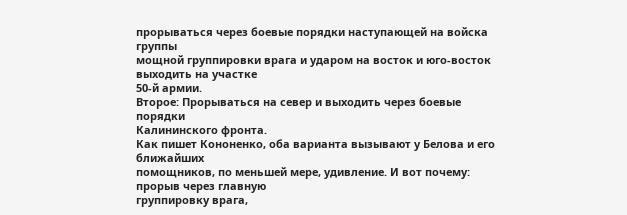прорываться через боевые порядки наступающей на войска группы
мощной группировки врага и ударом на восток и юго-восток выходить на участке
50-й армии.
Второе: Прорываться на север и выходить через боевые порядки
Калининского фронта.
Как пишет Кононенко, оба варианта вызывают у Белова и его ближайших
помощников, по меньшей мере, удивление. И вот почему: прорыв через главную
группировку врага,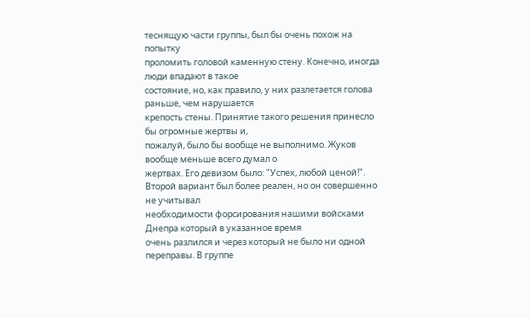теснящую части группы, был бы очень похож на попытку
проломить головой каменную стену. Конечно, иногда люди впадают в такое
состояние, но, как правило, у них разлетается голова раньше, чем нарушается
крепость стены. Принятие такого решения принесло бы огромные жертвы и,
пожалуй, было бы вообще не выполнимо. Жуков вообще меньше всего думал о
жертвах. Его девизом было: "Успех, любой ценой!".
Второй вариант был более реален, но он совершенно не учитывал
необходимости форсирования нашими войсками Днепра который в указанное время
очень разлился и через который не было ни одной переправы. В группе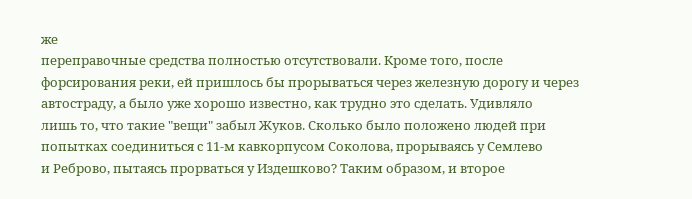же
переправочные средства полностью отсутствовали. Кроме того, после
форсирования реки, ей пришлось бы прорываться через железную дорогу и через
автостраду, а было уже хорошо известно, как трудно это сделать. Удивляло
лишь то, что такие "вещи" забыл Жуков. Сколько было положено людей при
попытках соединиться с 11-м кавкорпусом Соколова, прорываясь у Семлево
и Реброво, пытаясь прорваться у Издешково? Таким образом, и второе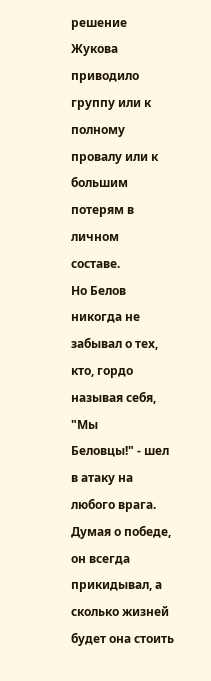решение
Жукова приводило группу или к полному провалу или к большим потерям в личном
составе.
Но Белов никогда не забывал о тех, кто, гордо называя себя, "Мы
Беловцы!" - шел в атаку на любого врага. Думая о победе, он всегда
прикидывал, а сколько жизней будет она стоить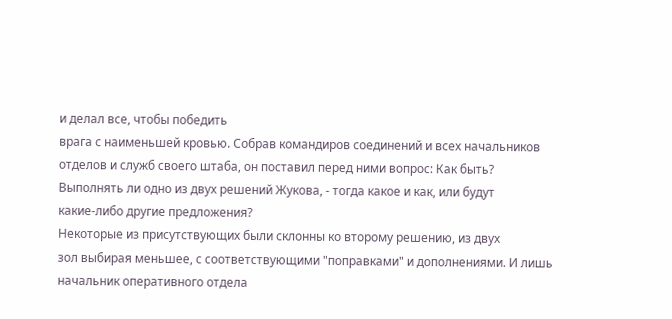и делал все, чтобы победить
врага с наименьшей кровью. Собрав командиров соединений и всех начальников
отделов и служб своего штаба, он поставил перед ними вопрос: Как быть?
Выполнять ли одно из двух решений Жукова, - тогда какое и как, или будут
какие-либо другие предложения?
Некоторые из присутствующих были склонны ко второму решению, из двух
зол выбирая меньшее, с соответствующими "поправками" и дополнениями. И лишь
начальник оперативного отдела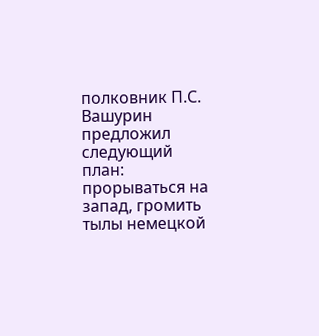полковник П.С. Вашурин предложил следующий
план: прорываться на запад, громить тылы немецкой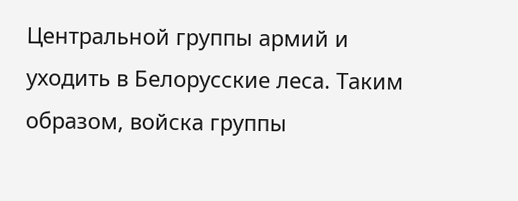Центральной группы армий и
уходить в Белорусские леса. Таким образом, войска группы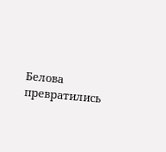Белова превратились